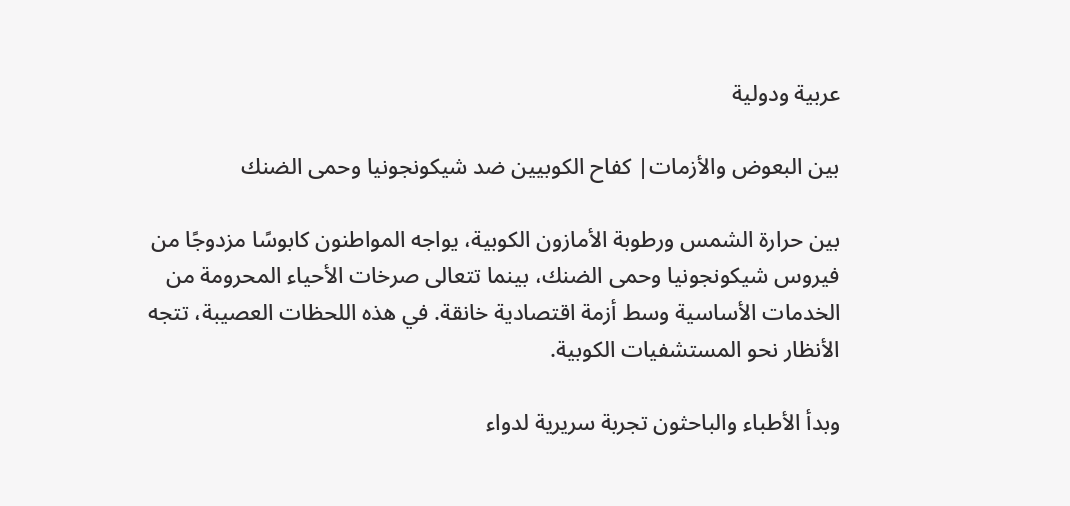عربية ودولية

بين البعوض والأزمات| كفاح الكوبيين ضد شيكونجونيا وحمى الضنك

بين حرارة الشمس ورطوبة الأمازون الكوبية، يواجه المواطنون كابوسًا مزدوجًا من فيروس شيكونجونيا وحمى الضنك، بينما تتعالى صرخات الأحياء المحرومة من الخدمات الأساسية وسط أزمة اقتصادية خانقة. في هذه اللحظات العصيبة، تتجه الأنظار نحو المستشفيات الكوبية.

وبدأ الأطباء والباحثون تجربة سريرية لدواء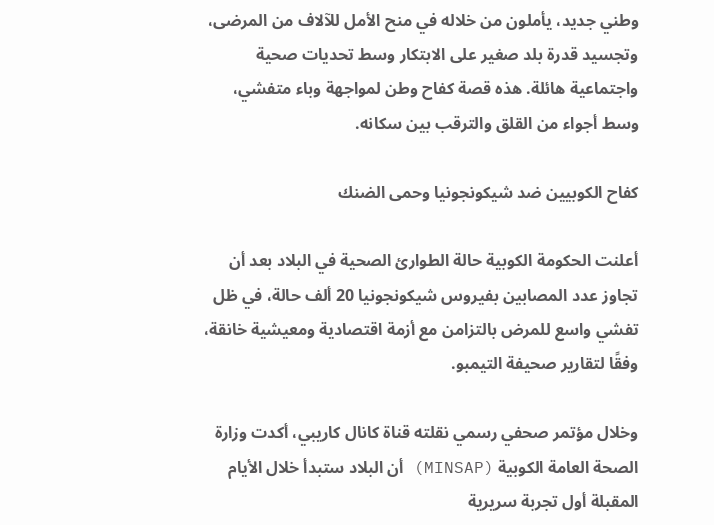وطني جديد، يأملون من خلاله في منح الأمل للآلاف من المرضى، وتجسيد قدرة بلد صغير على الابتكار وسط تحديات صحية واجتماعية هائلة. هذه قصة كفاح وطن لمواجهة وباء متفشي، وسط أجواء من القلق والترقب بين سكانه.

كفاح الكوبيين ضد شيكونجونيا وحمى الضنك

أعلنت الحكومة الكوبية حالة الطوارئ الصحية في البلاد بعد أن تجاوز عدد المصابين بفيروس شيكونجونيا 20 ألف حالة، في ظل تفشي واسع للمرض بالتزامن مع أزمة اقتصادية ومعيشية خانقة، وفقًا لتقارير صحيفة التيمبو.

وخلال مؤتمر صحفي رسمي نقلته قناة كانال كاريبي، أكدت وزارة الصحة العامة الكوبية (MINSAP) أن البلاد ستبدأ خلال الأيام المقبلة أول تجربة سريرية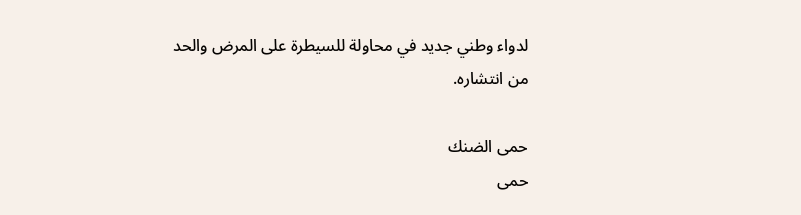لدواء وطني جديد في محاولة للسيطرة على المرض والحد من انتشاره.

حمى الضنك
حمى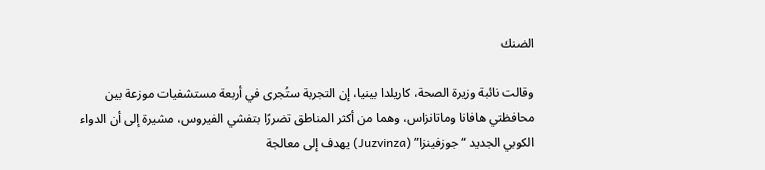الضنك

وقالت نائبة وزيرة الصحة، كاريلدا بينيا، إن التجربة ستُجرى في أربعة مستشفيات موزعة بين محافظتي هافانا وماتانزاس، وهما من أكثر المناطق تضررًا بتفشي الفيروس، مشيرة إلى أن الدواء الكوبي الجديد “جوزفينزا” (Juzvinza) يهدف إلى معالجة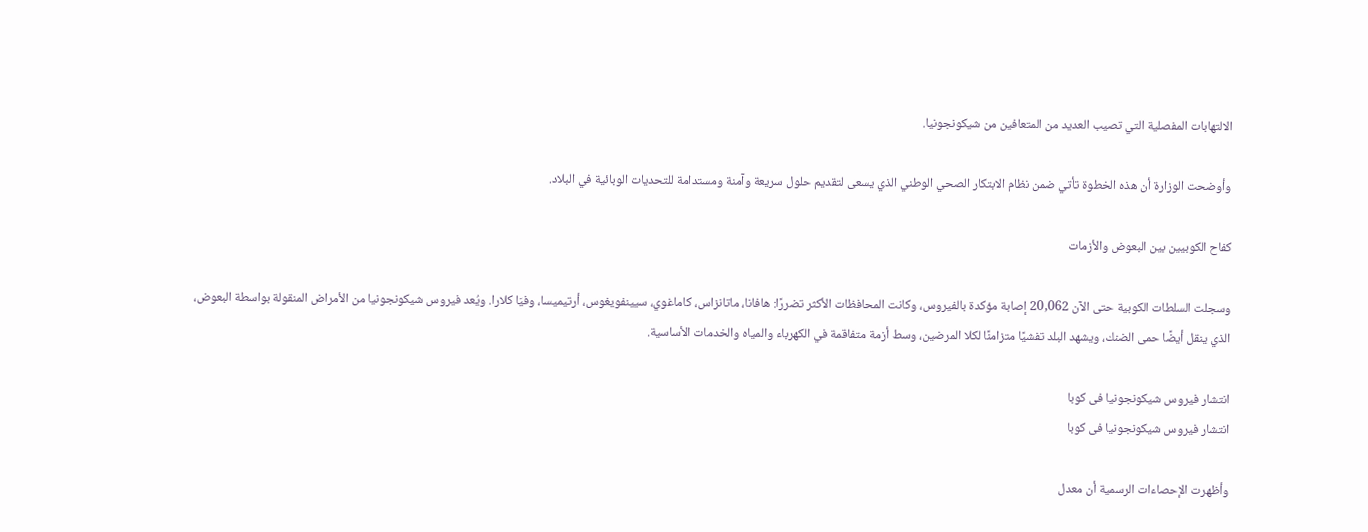الالتهابات المفصلية التي تصيب العديد من المتعافين من شيكونجونيا.

وأوضحت الوزارة أن هذه الخطوة تأتي ضمن نظام الابتكار الصحي الوطني الذي يسعى لتقديم حلول سريعة وآمنة ومستدامة للتحديات الوبائية في البلاد.

كفاح الكوبيين بين البعوض والأزمات

وسجلت السلطات الكوبية حتى الآن 20,062 إصابة مؤكدة بالفيروس، وكانت المحافظات الأكثر تضررًا: هافانا، ماتانزاس، كاماغوي، سيينفويغوس، أرتيميسا، وفيَا كلارا. ويُعد فيروس شيكونجونيا من الأمراض المنقولة بواسطة البعوض، الذي ينقل أيضًا حمى الضنك، ويشهد البلد تفشيًا متزامنًا لكلا المرضين، وسط أزمة متفاقمة في الكهرباء والمياه والخدمات الأساسية.

انتشار فيروس شيكونجونيا فى كوبا
انتشار فيروس شيكونجونيا فى كوبا

وأظهرت الإحصاءات الرسمية أن معدل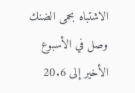الاشتباه بحمى الضنك وصل في الأسبوع الأخير إلى 20.6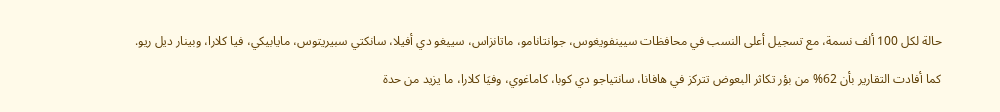حالة لكل 100 ألف نسمة، مع تسجيل أعلى النسب في محافظات سيينفويغوس، جوانتانامو، ماتانزاس، سييغو دي أفيلا، سانكتي سبيريتوس، مايابيكي، فيا كلارا، وبينار ديل ريو.

كما أفادت التقارير بأن 62% من بؤر تكاثر البعوض تتركز في هافانا، سانتياجو دي كوبا، كاماغوي، وفيَا كلارا، ما يزيد من حدة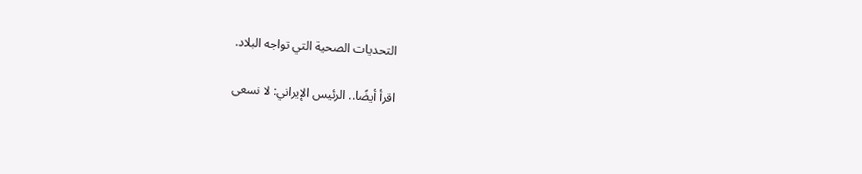التحديات الصحية التي تواجه البلاد.

اقرأ أيضًا.. الرئيس الإيراني: لا نسعى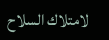لامتلاك السلاح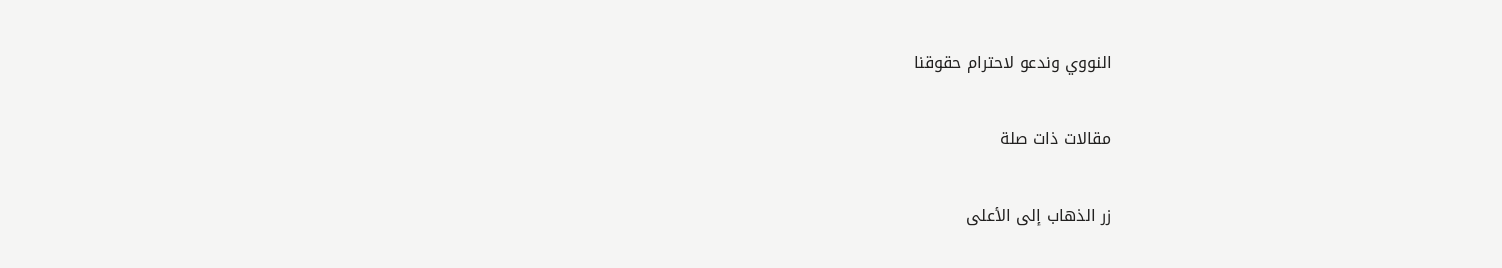النووي وندعو لاحترام حقوقنا

مقالات ذات صلة

زر الذهاب إلى الأعلى